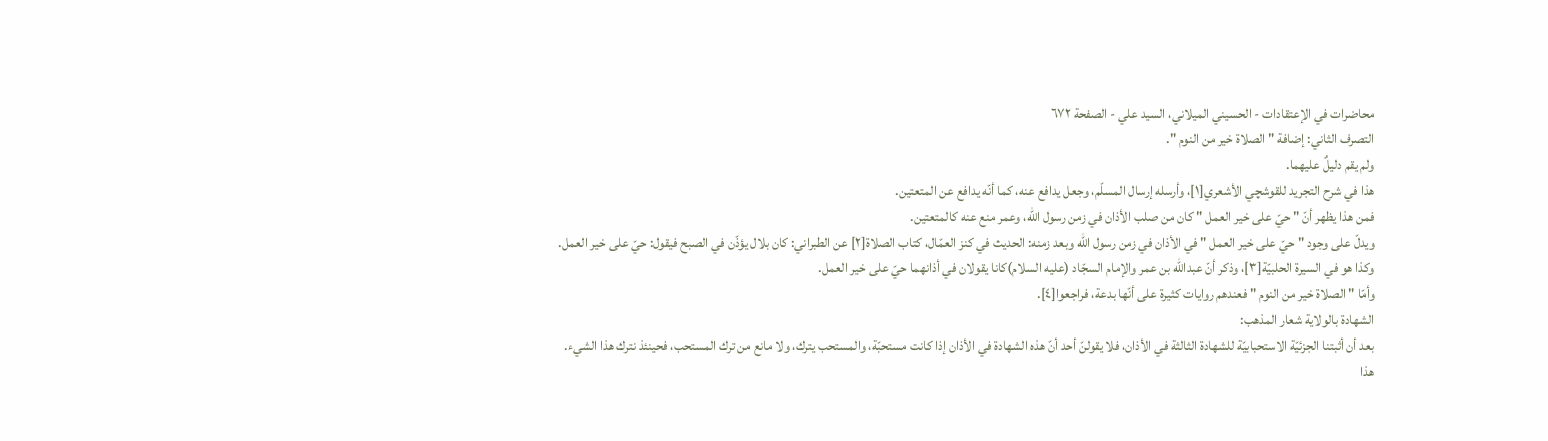محاضرات في الإعتقادات - الحسيني الميلاني، السيد علي - الصفحة ٦٧٢
التصرف الثاني: إضافة " الصلاة خير من النوم ".
ولم يقم دليلٌ عليهما.
هذا في شرح التجريد للقوشچي الأشعري[١]، وأرسله إرسال المسلّم، وجعل يدافع عنه، كما أنّه يدافع عن المتعتين.
فمن هذا يظهر أنّ " حيّ على خير العمل " كان من صلب الأذان في زمن رسول الله، وعمر منع عنه كالمتعتين.
ويدلّ على وجود " حيّ على خير العمل " في الأذان في زمن رسول الله وبعد زمنه: الحديث في كنز العمّال، كتاب الصلاة[٢] عن الطبراني: كان بلال يؤذّن في الصبح فيقول: حيّ على خير العمل.
وكذا هو في السيرة الحلبيّة[٣]، وذكر أنّ عبدالله بن عمر والإمام السجّاد (عليه السلام)كانا يقولان في أذانهما حيّ على خير العمل.
وأمّا " الصلاة خير من النوم " فعندهم روايات كثيرة على أنّها بدعة، فراجعوا[٤].
الشهادة بالولاية شعار المذهب:
بعد أن أثبتنا الجزئيّة الاستحبابيّة للشهادة الثالثة في الأذان، فلا يقولنّ أحد أنّ هذه الشهادة في الأذان إذا كانت مستحبّة، والمستحب يترك، ولا مانع من ترك المستحب، فحينئذ نترك هذا الشيء.
هذا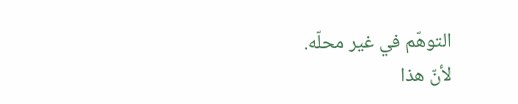التوهّم في غير محلّه.
لأنّ هذا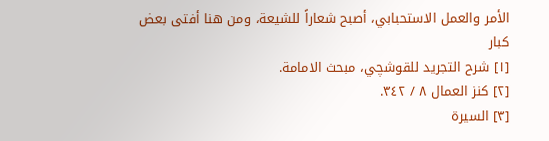الأمر والعمل الاستحبابي، أصبح شعاراً للشيعة، ومن هنا أفتى بعض كبار
[١] شرح التجريد للقوشچي، مبحث الامامة.
[٢] كنز العمال ٨ / ٣٤٢.
[٣] السيرة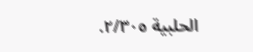الحلبية ٢/٣٠٥.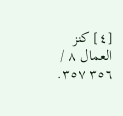[٤] كنز العمال ٨ / ٣٥٦ ٣٥٧.